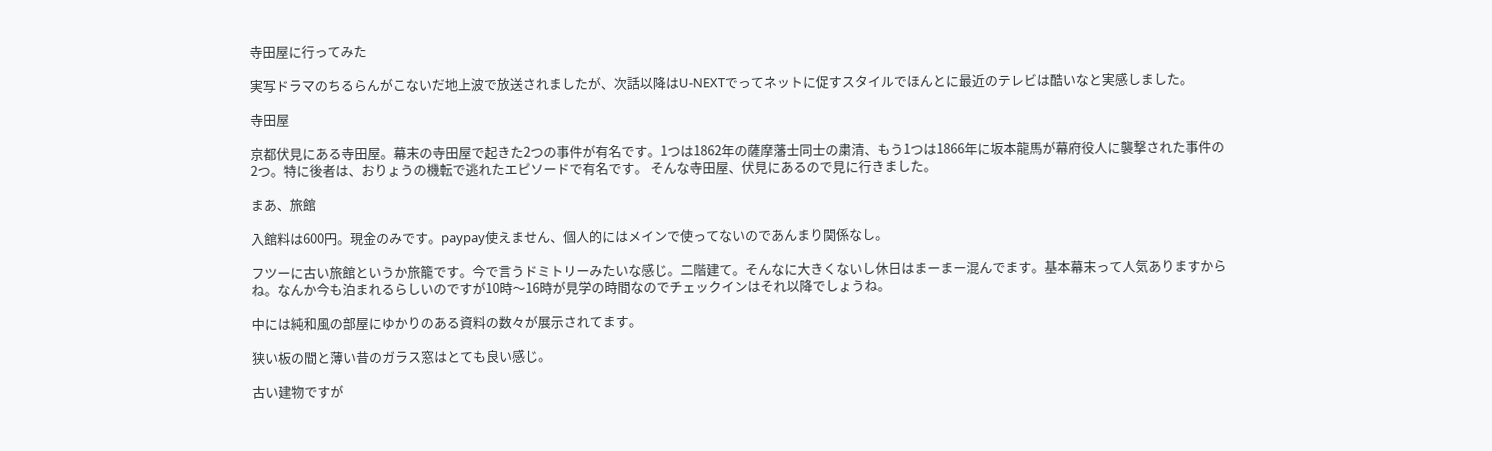寺田屋に行ってみた

実写ドラマのちるらんがこないだ地上波で放送されましたが、次話以降はU-NEXTでってネットに促すスタイルでほんとに最近のテレビは酷いなと実感しました。

寺田屋

京都伏見にある寺田屋。幕末の寺田屋で起きた2つの事件が有名です。1つは1862年の薩摩藩士同士の粛清、もう1つは1866年に坂本龍馬が幕府役人に襲撃された事件の2つ。特に後者は、おりょうの機転で逃れたエピソードで有名です。 そんな寺田屋、伏見にあるので見に行きました。

まあ、旅館

入館料は600円。現金のみです。paypay使えません、個人的にはメインで使ってないのであんまり関係なし。

フツーに古い旅館というか旅籠です。今で言うドミトリーみたいな感じ。二階建て。そんなに大きくないし休日はまーまー混んでます。基本幕末って人気ありますからね。なんか今も泊まれるらしいのですが10時〜16時が見学の時間なのでチェックインはそれ以降でしょうね。

中には純和風の部屋にゆかりのある資料の数々が展示されてます。

狭い板の間と薄い昔のガラス窓はとても良い感じ。

古い建物ですが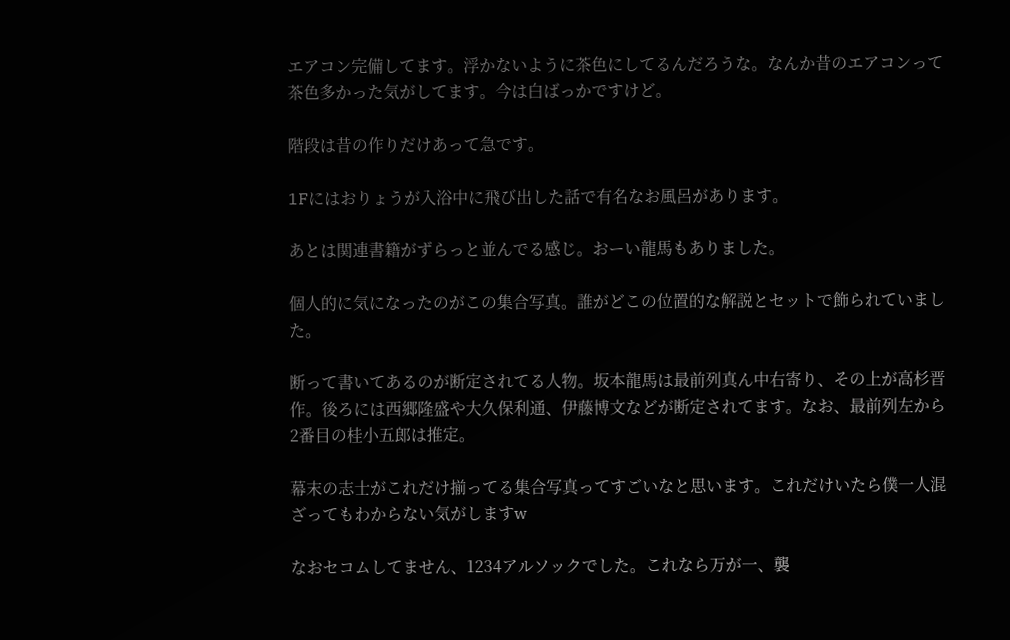エアコン完備してます。浮かないように茶色にしてるんだろうな。なんか昔のエアコンって茶色多かった気がしてます。今は白ばっかですけど。

階段は昔の作りだけあって急です。

1Fにはおりょうが入浴中に飛び出した話で有名なお風呂があります。

あとは関連書籍がずらっと並んでる感じ。おーい龍馬もありました。

個人的に気になったのがこの集合写真。誰がどこの位置的な解説とセットで飾られていました。

断って書いてあるのが断定されてる人物。坂本龍馬は最前列真ん中右寄り、その上が高杉晋作。後ろには西郷隆盛や大久保利通、伊藤博文などが断定されてます。なお、最前列左から2番目の桂小五郎は推定。

幕末の志士がこれだけ揃ってる集合写真ってすごいなと思います。これだけいたら僕一人混ざってもわからない気がしますw

なおセコムしてません、1234アルソックでした。これなら万が一、襲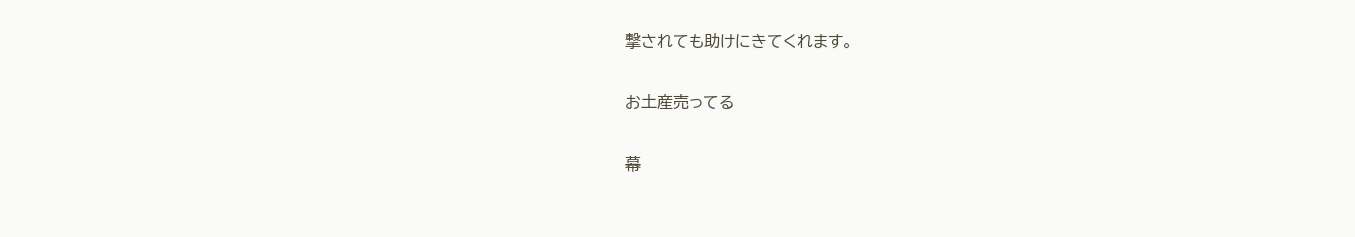撃されても助けにきてくれます。

お土産売ってる

幕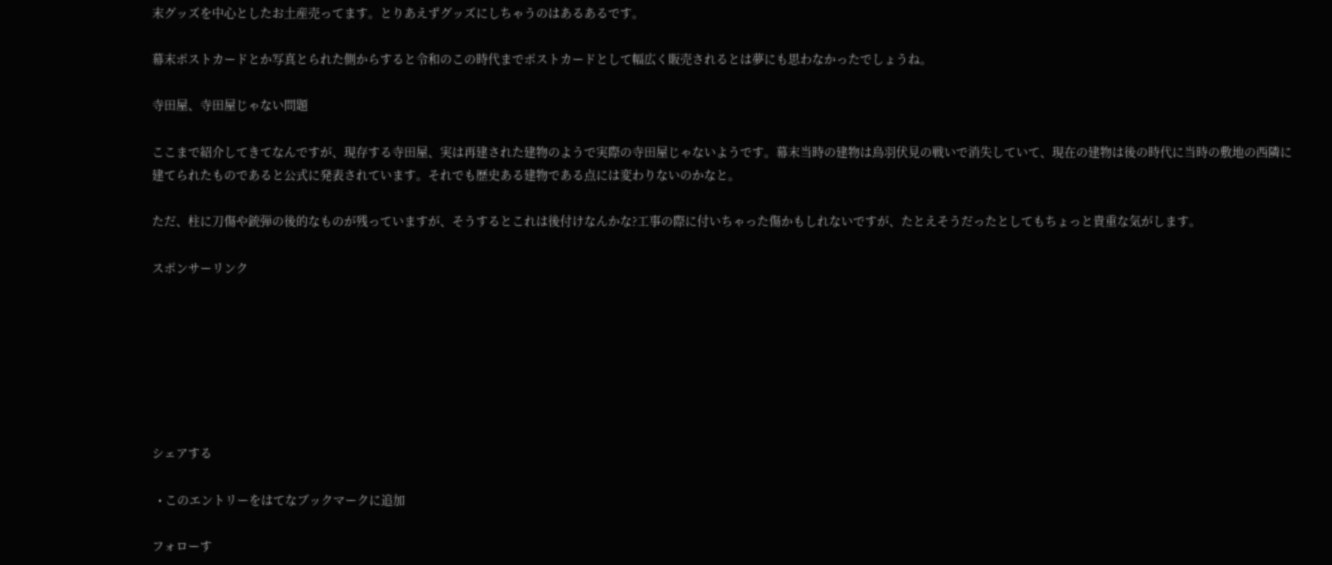末グッズを中心としたお土産売ってます。とりあえずグッズにしちゃうのはあるあるです。

幕末ポストカードとか写真とられた側からすると令和のこの時代までポストカードとして幅広く販売されるとは夢にも思わなかったでしょうね。

寺田屋、寺田屋じゃない問題

ここまで紹介してきてなんですが、現存する寺田屋、実は再建された建物のようで実際の寺田屋じゃないようです。幕末当時の建物は鳥羽伏見の戦いで消失していて、現在の建物は後の時代に当時の敷地の西隣に建てられたものであると公式に発表されています。それでも歴史ある建物である点には変わりないのかなと。

ただ、柱に刀傷や銃弾の後的なものが残っていますが、そうするとこれは後付けなんかな?工事の際に付いちゃった傷かもしれないですが、たとえそうだったとしてもちょっと貴重な気がします。

スポンサーリンク







シェアする

  • このエントリーをはてなブックマークに追加

フォローす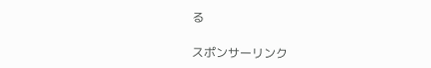る

スポンサーリンク